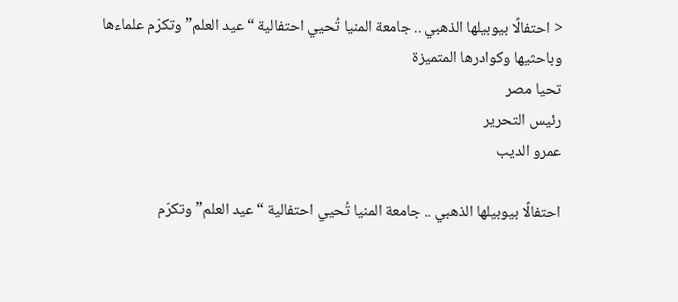< احتفالًا بيوبيلها الذهبي .. جامعة المنيا تُحيي احتفالية “عيد العلم” وتكرّم علماءها وباحثيها وكوادرها المتميزة
تحيا مصر
رئيس التحرير
عمرو الديب

احتفالًا بيوبيلها الذهبي .. جامعة المنيا تُحيي احتفالية “عيد العلم” وتكرّم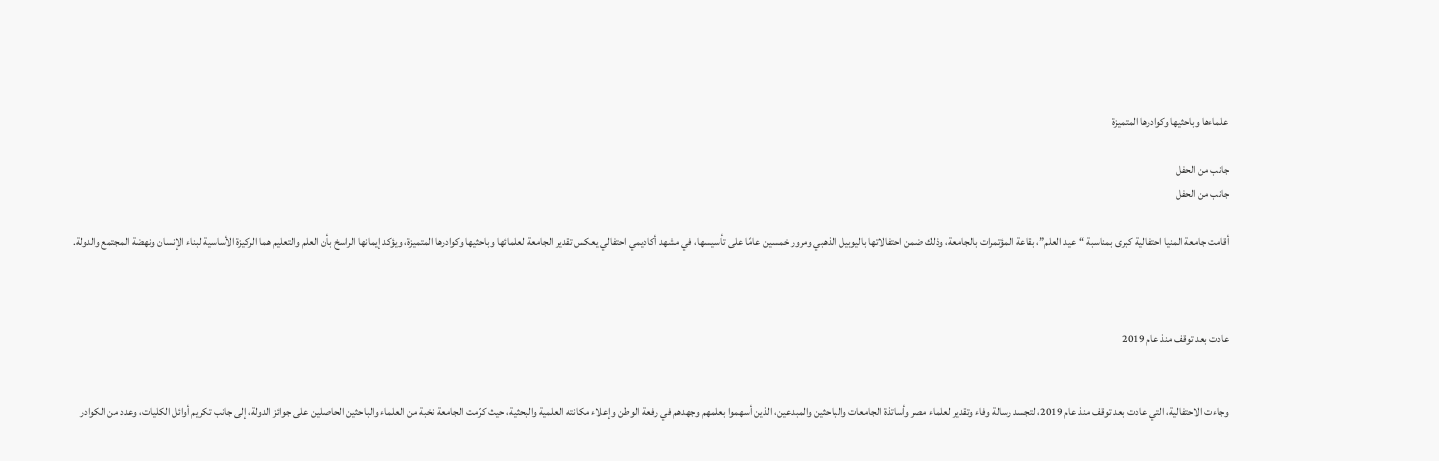علماءها وباحثيها وكوادرها المتميزة

جانب من الحفل
جانب من الحفل

أقامت جامعة المنيا احتفالية كبرى بمناسبة “عيد العلم”، بقاعة المؤتمرات بالجامعة، وذلك ضمن احتفالاتها باليوبيل الذهبي ومرور خمسين عامًا على تأسيسها، في مشهد أكاديمي احتفالي يعكس تقدير الجامعة لعلمائها وباحثيها وكوادرها المتميزة، ويؤكد إيمانها الراسخ بأن العلم والتعليم هما الركيزة الأساسية لبناء الإنسان ونهضة المجتمع والدولة.



عادت بعد توقف منذ عام 2019


وجاءت الاحتفالية، التي عادت بعد توقف منذ عام 2019، لتجسد رسالة وفاء وتقدير لعلماء مصر وأساتذة الجامعات والباحثين والمبدعين، الذين أسهموا بعلمهم وجهدهم في رفعة الوطن وإعلاء مكانته العلمية والبحثية، حيث كرّمت الجامعة نخبة من العلماء والباحثين الحاصلين على جوائز الدولة، إلى جانب تكريم أوائل الكليات، وعدد من الكوادر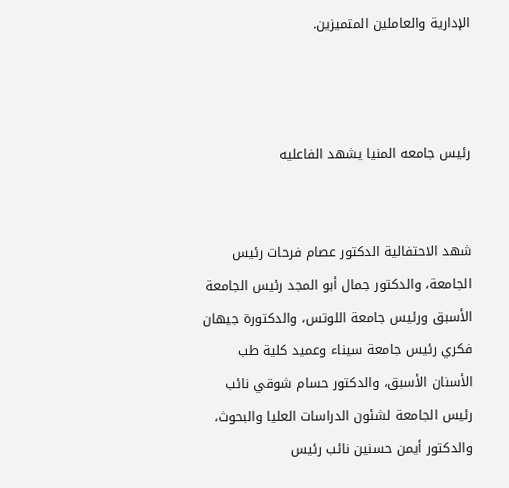الإدارية والعاملين المتميزين.



رئيس جامعه المنيا يشهد الفاعليه


شهد الاحتفالية الدكتور عصام فرحات رئيس الجامعة، والدكتور جمال أبو المجد رئيس الجامعة الأسبق ورئيس جامعة اللوتس، والدكتورة جيهان فكري رئيس جامعة سيناء وعميد كلية طب الأسنان الأسبق، والدكتور حسام شوقي نائب رئيس الجامعة لشئون الدراسات العليا والبحوث، والدكتور أيمن حسنين نائب رئيس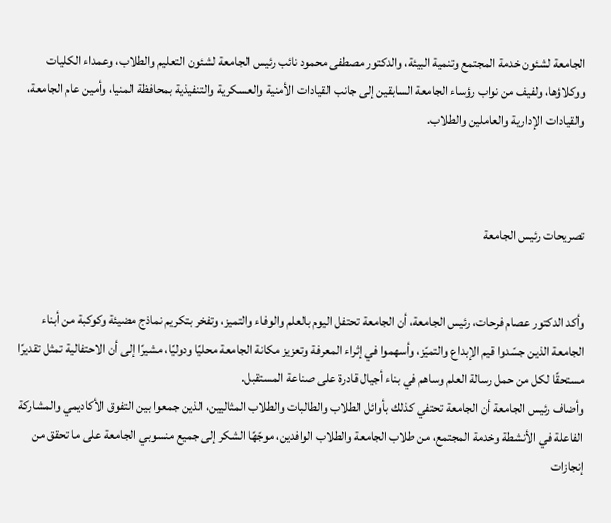الجامعة لشئون خدمة المجتمع وتنمية البيئة، والدكتور مصطفى محمود نائب رئيس الجامعة لشئون التعليم والطلاب، وعمداء الكليات ووكلاؤها، ولفيف من نواب رؤساء الجامعة السابقين إلى جانب القيادات الأمنية والعسكرية والتنفيذية بمحافظة المنيا، وأمين عام الجامعة، والقيادات الإدارية والعاملين والطلاب.



تصريحات رئيس الجامعة


وأكد الدكتور عصام فرحات، رئيس الجامعة، أن الجامعة تحتفل اليوم بالعلم والوفاء والتميز، وتفخر بتكريم نماذج مضيئة وكوكبة من أبناء الجامعة الذين جسّدوا قيم الإبداع والتميّز، وأسهموا في إثراء المعرفة وتعزيز مكانة الجامعة محليًا ودوليًا، مشيرًا إلى أن الاحتفالية تمثل تقديرًا مستحقًا لكل من حمل رسالة العلم وساهم في بناء أجيال قادرة على صناعة المستقبل.
وأضاف رئيس الجامعة أن الجامعة تحتفي كذلك بأوائل الطلاب والطالبات والطلاب المثاليين، الذين جمعوا بين التفوق الأكاديمي والمشاركة الفاعلة في الأنشطة وخدمة المجتمع، من طلاب الجامعة والطلاب الوافدين، موجّهًا الشكر إلى جميع منسوبي الجامعة على ما تحقق من إنجازات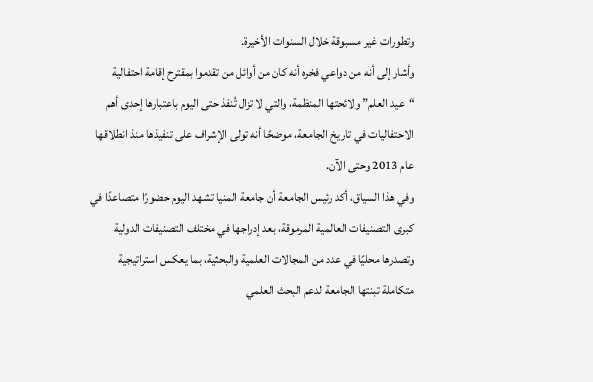وتطورات غير مسبوقة خلال السنوات الأخيرة.
وأشار إلى أنه من دواعي فخره أنه كان من أوائل من تقدموا بمقترح إقامة احتفالية “عيد العلم” ولائحتها المنظمة، والتي لا تزال تُنفذ حتى اليوم باعتبارها إحدى أهم الاحتفاليات في تاريخ الجامعة، موضحًا أنه تولى الإشراف على تنفيذها منذ انطلاقها عام 2013 وحتى الآن.
وفي هذا السياق، أكد رئيس الجامعة أن جامعة المنيا تشهد اليوم حضورًا متصاعدًا في كبرى التصنيفات العالمية المرموقة، بعد إدراجها في مختلف التصنيفات الدولية وتصدرها محليًا في عدد من المجالات العلمية والبحثية، بما يعكس استراتيجية متكاملة تبنتها الجامعة لدعم البحث العلمي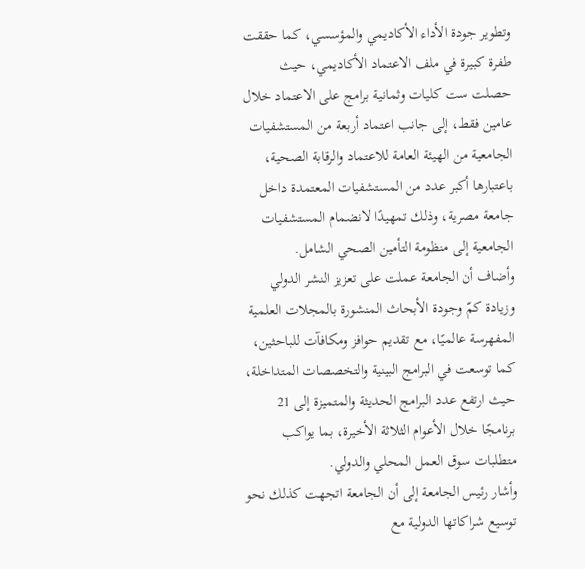وتطوير جودة الأداء الأكاديمي والمؤسسي، كما حققت طفرة كبيرة في ملف الاعتماد الأكاديمي، حيث حصلت ست كليات وثمانية برامج على الاعتماد خلال عامين فقط، إلى جانب اعتماد أربعة من المستشفيات الجامعية من الهيئة العامة للاعتماد والرقابة الصحية، باعتبارها أكبر عدد من المستشفيات المعتمدة داخل جامعة مصرية، وذلك تمهيدًا لانضمام المستشفيات الجامعية إلى منظومة التأمين الصحي الشامل.
وأضاف أن الجامعة عملت على تعزيز النشر الدولي وزيادة كمّ وجودة الأبحاث المنشورة بالمجلات العلمية المفهرسة عالميًا، مع تقديم حوافز ومكافآت للباحثين، كما توسعت في البرامج البينية والتخصصات المتداخلة، حيث ارتفع عدد البرامج الحديثة والمتميزة إلى 21 برنامجًا خلال الأعوام الثلاثة الأخيرة، بما يواكب متطلبات سوق العمل المحلي والدولي.
وأشار رئيس الجامعة إلى أن الجامعة اتجهت كذلك نحو توسيع شراكاتها الدولية مع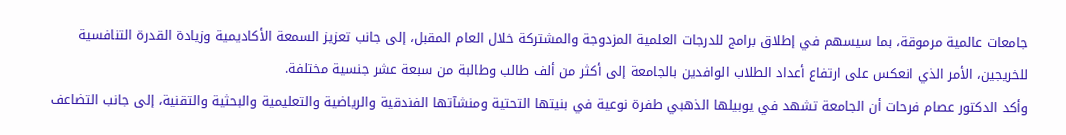جامعات عالمية مرموقة، بما سيسهم في إطلاق برامج للدرجات العلمية المزدوجة والمشتركة خلال العام المقبل، إلى جانب تعزيز السمعة الأكاديمية وزيادة القدرة التنافسية للخريجين، الأمر الذي انعكس على ارتفاع أعداد الطلاب الوافدين بالجامعة إلى أكثر من ألف طالب وطالبة من سبعة عشر جنسية مختلفة.
وأكد الدكتور عصام فرحات أن الجامعة تشهد في يوبيلها الذهبي طفرة نوعية في بنيتها التحتية ومنشآتها الفندقية والرياضية والتعليمية والبحثية والتقنية، إلى جانب التضاعف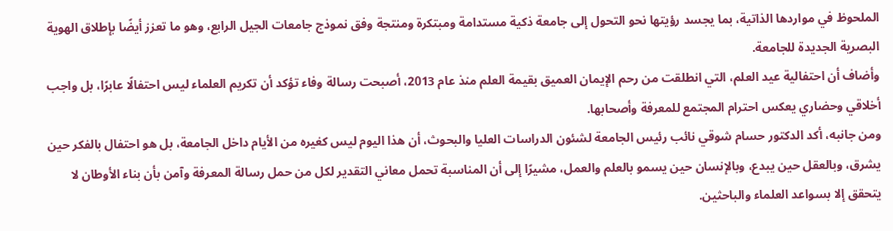الملحوظ في مواردها الذاتية، بما يجسد رؤيتها نحو التحول إلى جامعة ذكية مستدامة ومبتكرة ومنتجة وفق نموذج جامعات الجيل الرابع، وهو ما تعزز أيضًا بإطلاق الهوية البصرية الجديدة للجامعة.
وأضاف أن احتفالية عيد العلم، التي انطلقت من رحم الإيمان العميق بقيمة العلم منذ عام 2013، أصبحت رسالة وفاء تؤكد أن تكريم العلماء ليس احتفالًا عابرًا، بل واجب أخلاقي وحضاري يعكس احترام المجتمع للمعرفة وأصحابها.
ومن جانبه، أكد الدكتور حسام شوقي نائب رئيس الجامعة لشئون الدراسات العليا والبحوث، أن هذا اليوم ليس كغيره من الأيام داخل الجامعة، بل هو احتفال بالفكر حين يشرق، وبالعقل حين يبدع، وبالإنسان حين يسمو بالعلم والعمل، مشيرًا إلى أن المناسبة تحمل معاني التقدير لكل من حمل رسالة المعرفة وآمن بأن بناء الأوطان لا يتحقق إلا بسواعد العلماء والباحثين.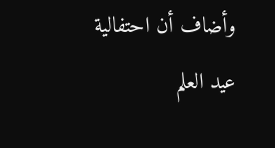وأضاف أن احتفالية عيد العلم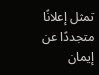تمثل إعلانًا متجددًا عن إيمان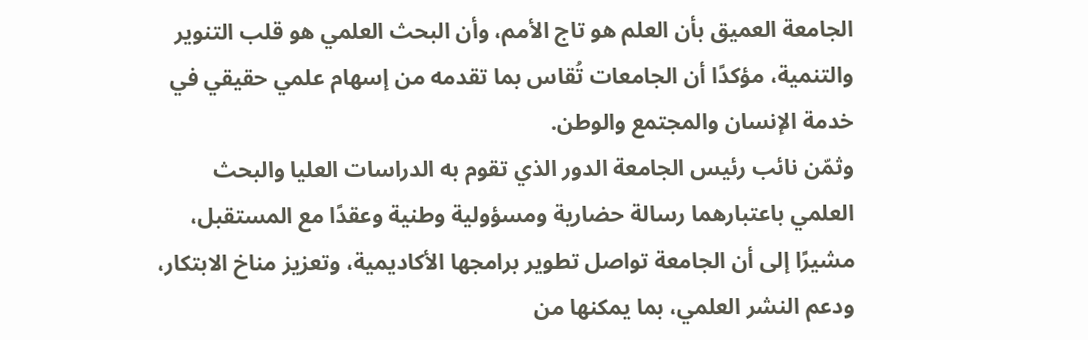الجامعة العميق بأن العلم هو تاج الأمم، وأن البحث العلمي هو قلب التنوير والتنمية، مؤكدًا أن الجامعات تُقاس بما تقدمه من إسهام علمي حقيقي في خدمة الإنسان والمجتمع والوطن.
وثمّن نائب رئيس الجامعة الدور الذي تقوم به الدراسات العليا والبحث العلمي باعتبارهما رسالة حضارية ومسؤولية وطنية وعقدًا مع المستقبل، مشيرًا إلى أن الجامعة تواصل تطوير برامجها الأكاديمية، وتعزيز مناخ الابتكار، ودعم النشر العلمي، بما يمكنها من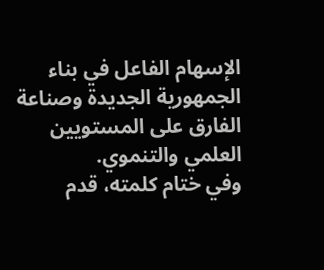الإسهام الفاعل في بناء الجمهورية الجديدة وصناعة الفارق على المستويين العلمي والتنموي.
وفي ختام كلمته، قدم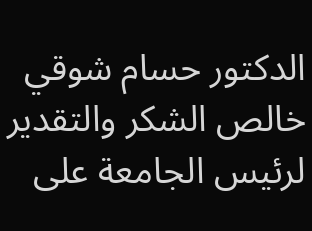الدكتور حسام شوقي خالص الشكر والتقدير لرئيس الجامعة على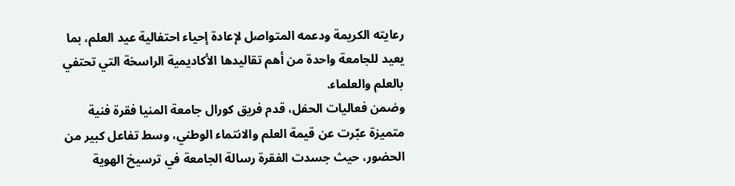رعايته الكريمة ودعمه المتواصل لإعادة إحياء احتفالية عيد العلم، بما يعيد للجامعة واحدة من أهم تقاليدها الأكاديمية الراسخة التي تحتفي بالعلم والعلماء.
وضمن فعاليات الحفل، قدم فريق كورال جامعة المنيا فقرة فنية متميزة عبّرت عن قيمة العلم والانتماء الوطني، وسط تفاعل كبير من الحضور، حيث جسدت الفقرة رسالة الجامعة في ترسيخ الهوية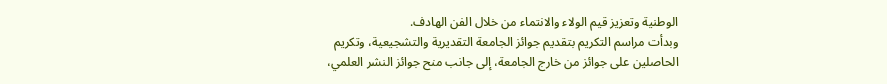الوطنية وتعزيز قيم الولاء والانتماء من خلال الفن الهادف.
وبدأت مراسم التكريم بتقديم جوائز الجامعة التقديرية والتشجيعية، وتكريم الحاصلين على جوائز من خارج الجامعة، إلى جانب منح جوائز النشر العلمي،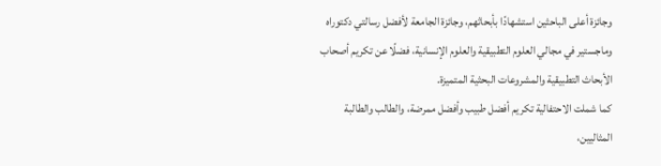وجائزة أعلى الباحثين استشهادًا بأبحاثهم، وجائزة الجامعة لأفضل رسالتي دكتوراه وماجستير في مجالي العلوم التطبيقية والعلوم الإنسانية، فضلًا عن تكريم أصحاب الأبحاث التطبيقية والمشروعات البحثية المتميزة.
كما شملت الاحتفالية تكريم أفضل طبيب وأفضل ممرضة، والطالب والطالبة المثاليين،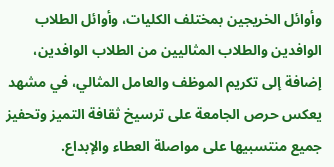وأوائل الخريجين بمختلف الكليات، وأوائل الطلاب الوافدين والطلاب المثاليين من الطلاب الوافدين، إضافة إلى تكريم الموظف والعامل المثالي، في مشهد يعكس حرص الجامعة على ترسيخ ثقافة التميز وتحفيز جميع منتسبيها على مواصلة العطاء والإبداع.